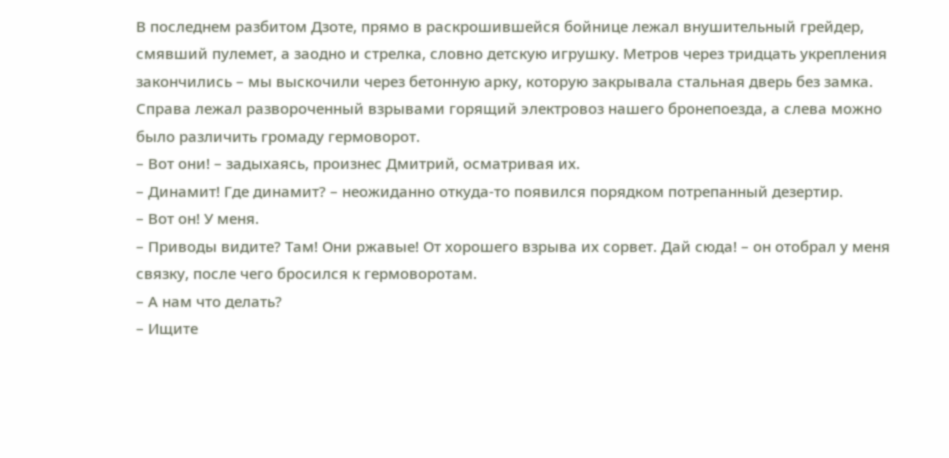В последнем разбитом Дзоте, прямо в раскрошившейся бойнице лежал внушительный грейдер, смявший пулемет, а заодно и стрелка, словно детскую игрушку. Метров через тридцать укрепления закончились – мы выскочили через бетонную арку, которую закрывала стальная дверь без замка. Справа лежал развороченный взрывами горящий электровоз нашего бронепоезда, а слева можно было различить громаду гермоворот.
– Вот они! – задыхаясь, произнес Дмитрий, осматривая их.
– Динамит! Где динамит? – неожиданно откуда-то появился порядком потрепанный дезертир.
– Вот он! У меня.
– Приводы видите? Там! Они ржавые! От хорошего взрыва их сорвет. Дай сюда! – он отобрал у меня связку, после чего бросился к гермоворотам.
– А нам что делать?
– Ищите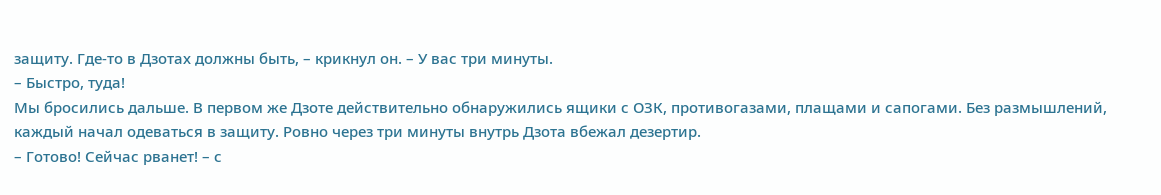защиту. Где-то в Дзотах должны быть, – крикнул он. – У вас три минуты.
– Быстро, туда!
Мы бросились дальше. В первом же Дзоте действительно обнаружились ящики с ОЗК, противогазами, плащами и сапогами. Без размышлений, каждый начал одеваться в защиту. Ровно через три минуты внутрь Дзота вбежал дезертир.
– Готово! Сейчас рванет! – с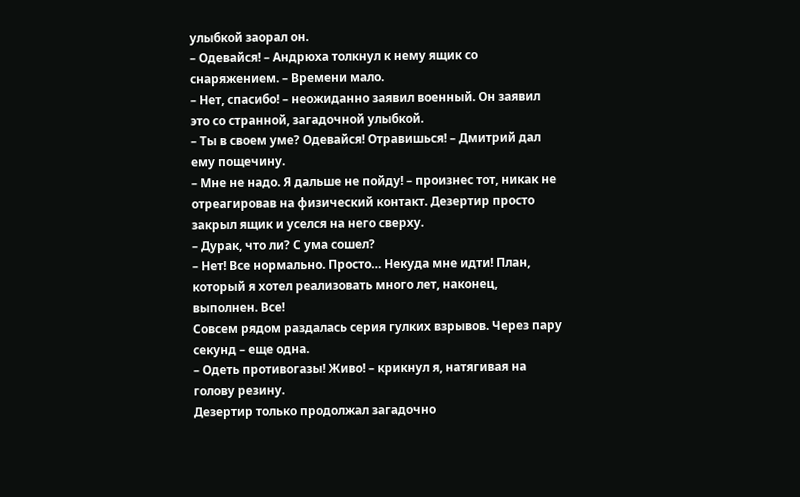улыбкой заорал он.
– Одевайся! – Андрюха толкнул к нему ящик со снаряжением. – Времени мало.
– Нет, спасибо! – неожиданно заявил военный. Он заявил это со странной, загадочной улыбкой.
– Ты в своем уме? Одевайся! Отравишься! – Дмитрий дал ему пощечину.
– Мне не надо. Я дальше не пойду! – произнес тот, никак не отреагировав на физический контакт. Дезертир просто закрыл ящик и уселся на него сверху.
– Дурак, что ли? С ума сошел?
– Нет! Все нормально. Просто… Некуда мне идти! План, который я хотел реализовать много лет, наконец, выполнен. Все!
Совсем рядом раздалась серия гулких взрывов. Через пару секунд – еще одна.
– Одеть противогазы! Живо! – крикнул я, натягивая на голову резину.
Дезертир только продолжал загадочно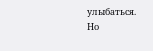улыбаться.
Но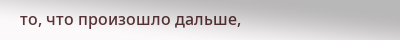то, что произошло дальше,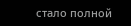стало полной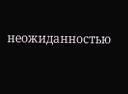неожиданностью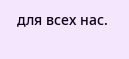для всех нас.